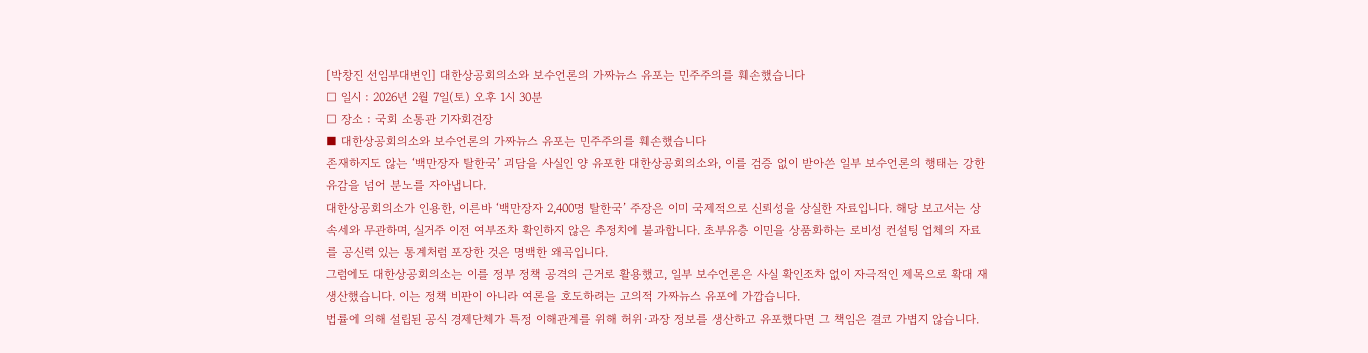[박창진 선임부대변인] 대한상공회의소와 보수언론의 가짜뉴스 유포는 민주주의를 훼손했습니다
□ 일시 : 2026년 2월 7일(토) 오후 1시 30분
□ 장소 : 국회 소통관 기자회견장
■ 대한상공회의소와 보수언론의 가짜뉴스 유포는 민주주의를 훼손했습니다
존재하지도 않는 ‘백만장자 탈한국’ 괴담을 사실인 양 유포한 대한상공회의소와, 이를 검증 없이 받아쓴 일부 보수언론의 행태는 강한 유감을 넘어 분노를 자아냅니다.
대한상공회의소가 인용한, 이른바 ‘백만장자 2,400명 탈한국’ 주장은 이미 국제적으로 신뢰성을 상실한 자료입니다. 해당 보고서는 상속세와 무관하며, 실거주 이전 여부조차 확인하지 않은 추정치에 불과합니다. 초부유층 이민을 상품화하는 로비성 컨설팅 업체의 자료를 공신력 있는 통계처럼 포장한 것은 명백한 왜곡입니다.
그럼에도 대한상공회의소는 이를 정부 정책 공격의 근거로 활용했고, 일부 보수언론은 사실 확인조차 없이 자극적인 제목으로 확대 재생산했습니다. 이는 정책 비판이 아니라 여론을 호도하려는 고의적 가짜뉴스 유포에 가깝습니다.
법률에 의해 설립된 공식 경제단체가 특정 이해관계를 위해 허위·과장 정보를 생산하고 유포했다면 그 책임은 결코 가볍지 않습니다.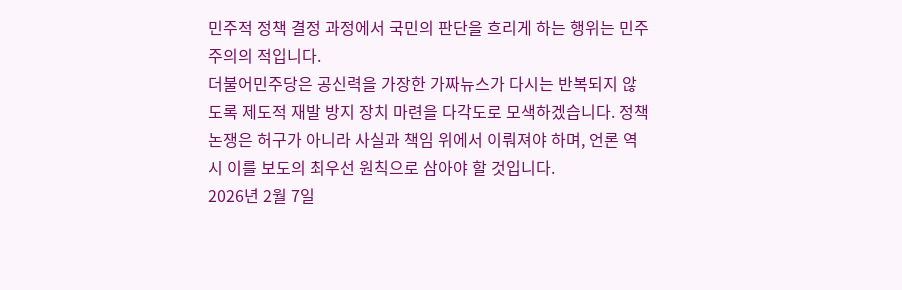민주적 정책 결정 과정에서 국민의 판단을 흐리게 하는 행위는 민주주의의 적입니다.
더불어민주당은 공신력을 가장한 가짜뉴스가 다시는 반복되지 않도록 제도적 재발 방지 장치 마련을 다각도로 모색하겠습니다. 정책 논쟁은 허구가 아니라 사실과 책임 위에서 이뤄져야 하며, 언론 역시 이를 보도의 최우선 원칙으로 삼아야 할 것입니다.
2026년 2월 7일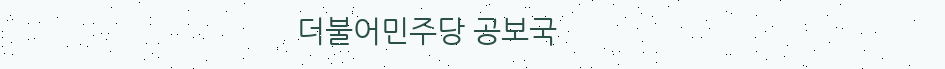더불어민주당 공보국